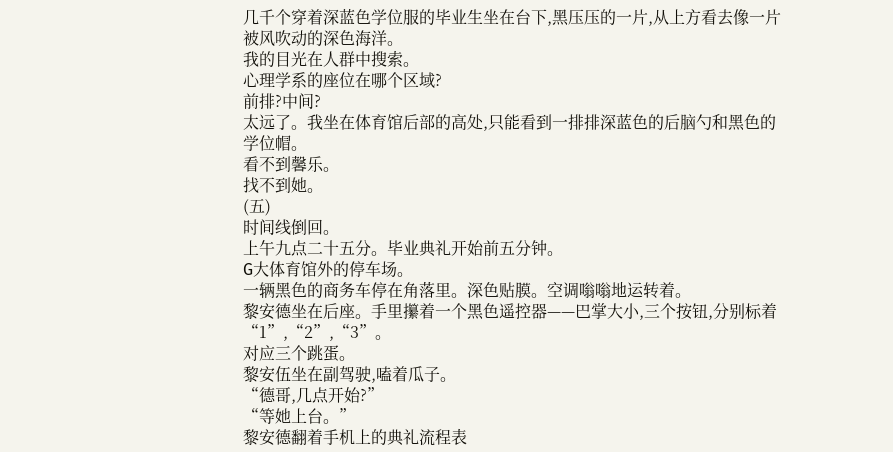几千个穿着深蓝色学位服的毕业生坐在台下,黑压压的一片,从上方看去像一片被风吹动的深色海洋。
我的目光在人群中搜索。
心理学系的座位在哪个区域?
前排?中间?
太远了。我坐在体育馆后部的高处,只能看到一排排深蓝色的后脑勺和黑色的学位帽。
看不到馨乐。
找不到她。
(五)
时间线倒回。
上午九点二十五分。毕业典礼开始前五分钟。
G大体育馆外的停车场。
一辆黑色的商务车停在角落里。深色贴膜。空调嗡嗡地运转着。
黎安德坐在后座。手里攥着一个黑色遥控器——巴掌大小,三个按钮,分别标着“1”,“2”,“3”。
对应三个跳蛋。
黎安伍坐在副驾驶,嗑着瓜子。
“德哥,几点开始?”
“等她上台。”
黎安德翻着手机上的典礼流程表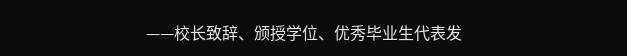——校长致辞、颁授学位、优秀毕业生代表发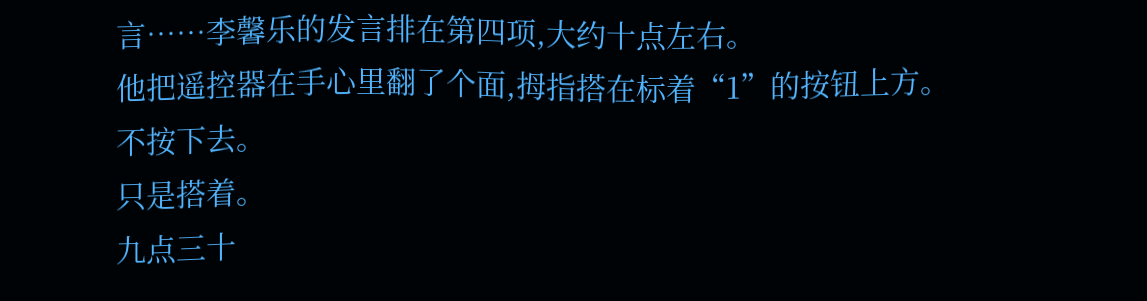言……李馨乐的发言排在第四项,大约十点左右。
他把遥控器在手心里翻了个面,拇指搭在标着“1”的按钮上方。
不按下去。
只是搭着。
九点三十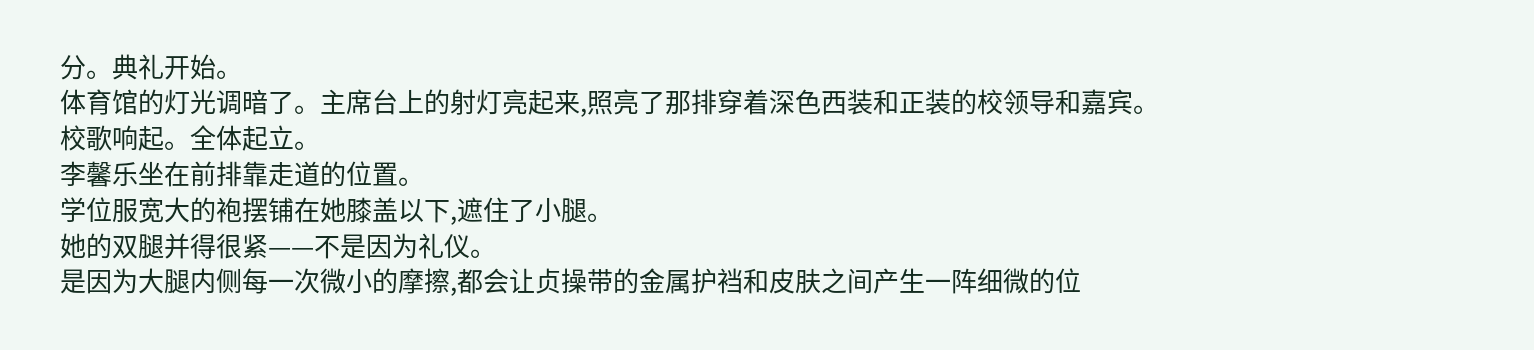分。典礼开始。
体育馆的灯光调暗了。主席台上的射灯亮起来,照亮了那排穿着深色西装和正装的校领导和嘉宾。
校歌响起。全体起立。
李馨乐坐在前排靠走道的位置。
学位服宽大的袍摆铺在她膝盖以下,遮住了小腿。
她的双腿并得很紧——不是因为礼仪。
是因为大腿内侧每一次微小的摩擦,都会让贞操带的金属护裆和皮肤之间产生一阵细微的位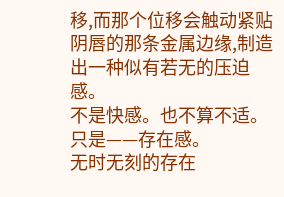移,而那个位移会触动紧贴阴唇的那条金属边缘,制造出一种似有若无的压迫感。
不是快感。也不算不适。只是——存在感。
无时无刻的存在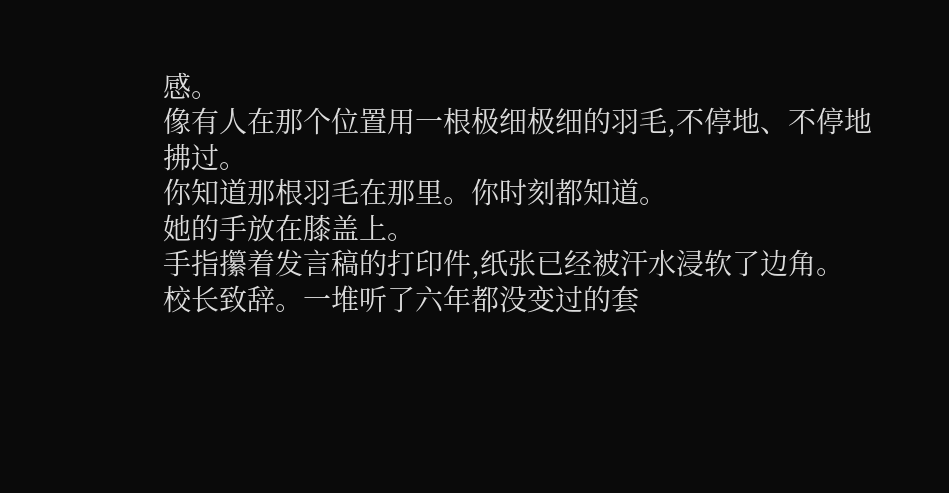感。
像有人在那个位置用一根极细极细的羽毛,不停地、不停地拂过。
你知道那根羽毛在那里。你时刻都知道。
她的手放在膝盖上。
手指攥着发言稿的打印件,纸张已经被汗水浸软了边角。
校长致辞。一堆听了六年都没变过的套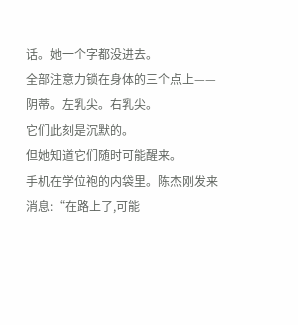话。她一个字都没进去。
全部注意力锁在身体的三个点上——阴蒂。左乳尖。右乳尖。
它们此刻是沉默的。
但她知道它们随时可能醒来。
手机在学位袍的内袋里。陈杰刚发来消息:“在路上了,可能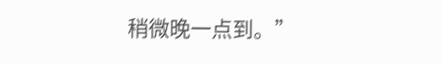稍微晚一点到。”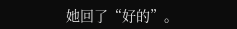她回了“好的”。